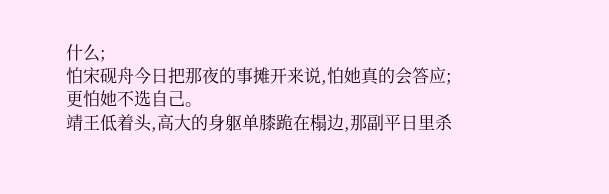什么;
怕宋砚舟今日把那夜的事摊开来说,怕她真的会答应;
更怕她不选自己。
靖王低着头,高大的身躯单膝跪在榻边,那副平日里杀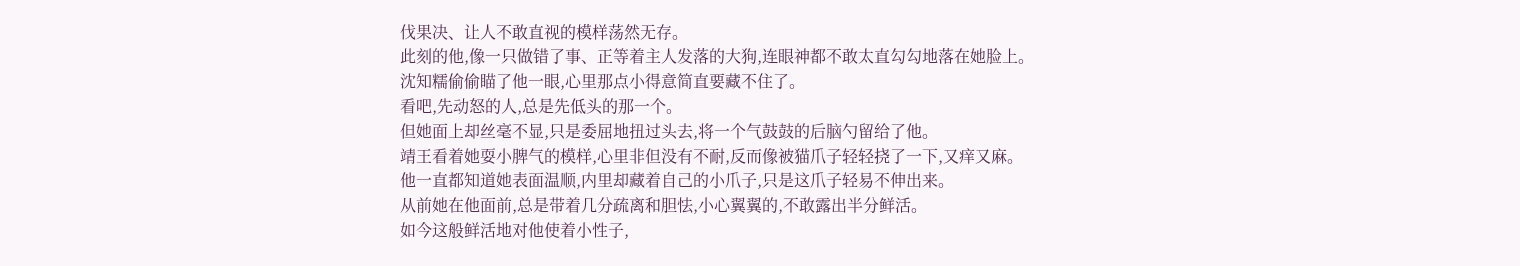伐果决、让人不敢直视的模样荡然无存。
此刻的他,像一只做错了事、正等着主人发落的大狗,连眼神都不敢太直勾勾地落在她脸上。
沈知糯偷偷瞄了他一眼,心里那点小得意简直要藏不住了。
看吧,先动怒的人,总是先低头的那一个。
但她面上却丝毫不显,只是委屈地扭过头去,将一个气鼓鼓的后脑勺留给了他。
靖王看着她耍小脾气的模样,心里非但没有不耐,反而像被猫爪子轻轻挠了一下,又痒又麻。
他一直都知道她表面温顺,内里却藏着自己的小爪子,只是这爪子轻易不伸出来。
从前她在他面前,总是带着几分疏离和胆怯,小心翼翼的,不敢露出半分鲜活。
如今这般鲜活地对他使着小性子,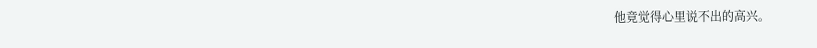他竟觉得心里说不出的高兴。